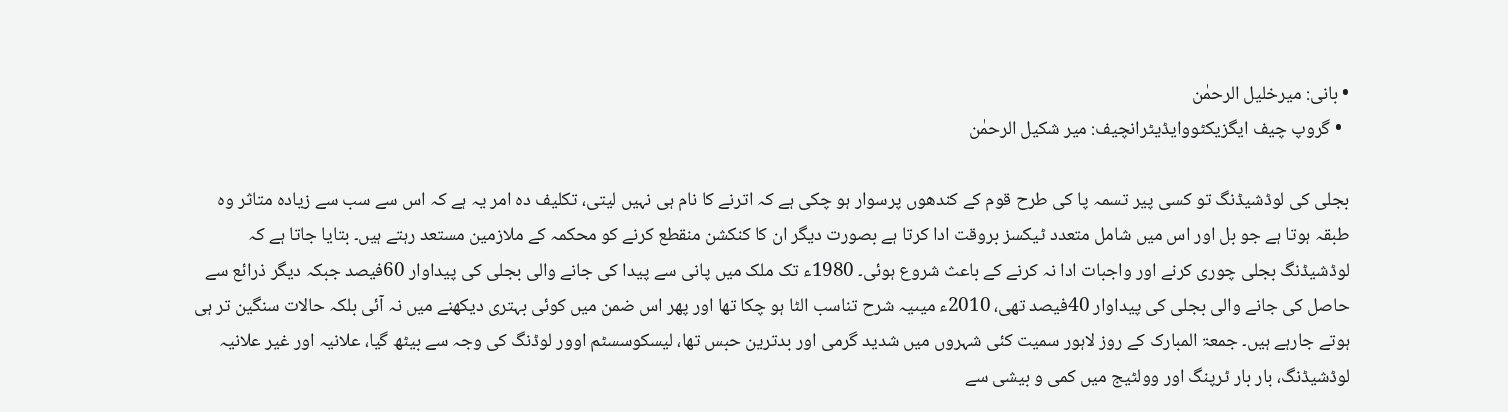• بانی: میرخلیل الرحمٰن
  • گروپ چیف ایگزیکٹووایڈیٹرانچیف: میر شکیل الرحمٰن

بجلی کی لوڈشیڈنگ تو کسی پیر تسمہ پا کی طرح قوم کے کندھوں پرسوار ہو چکی ہے کہ اترنے کا نام ہی نہیں لیتی، تکلیف دہ امر یہ ہے کہ اس سے سب سے زیادہ متاثر وہ طبقہ ہوتا ہے جو بل اور اس میں شامل متعدد ٹیکسز بروقت ادا کرتا ہے بصورت دیگر ان کا کنکشن منقطع کرنے کو محکمہ کے ملازمین مستعد رہتے ہیں۔ بتایا جاتا ہے کہ لوڈشیڈنگ بجلی چوری کرنے اور واجبات ادا نہ کرنے کے باعث شروع ہوئی۔ 1980ء تک ملک میں پانی سے پیدا کی جانے والی بجلی کی پیداوار 60فیصد جبکہ دیگر ذرائع سے حاصل کی جانے والی بجلی کی پیداوار 40فیصد تھی، 2010ء میںیہ شرح تناسب الٹا ہو چکا تھا اور پھر اس ضمن میں کوئی بہتری دیکھنے میں نہ آئی بلکہ حالات سنگین تر ہی ہوتے جارہے ہیں۔ جمعۃ المبارک کے روز لاہور سمیت کئی شہروں میں شدید گرمی اور بدترین حبس تھا، لیسکوسسٹم اوور لوڈنگ کی وجہ سے بیٹھ گیا، علانیہ اور غیر علانیہ لوڈشیڈنگ، بار بار ٹرپنگ اور وولٹیج میں کمی و بیشی سے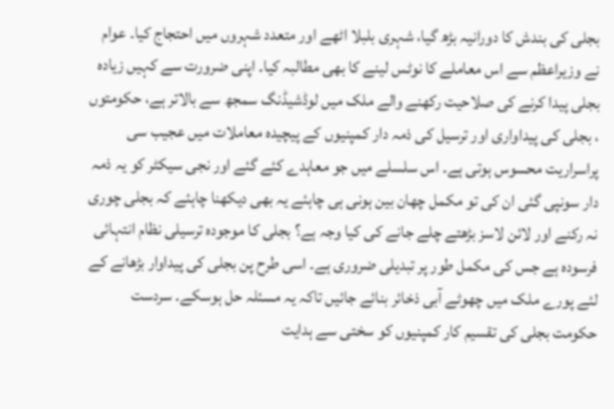بجلی کی بندش کا دورانیہ بڑھ گیا، شہری بلبلا اٹھے اور متعدد شہروں میں احتجاج کیا۔ عوام نے وزیراعظم سے اس معاملے کا نوٹس لینے کا بھی مطالبہ کیا۔ اپنی ضرورت سے کہیں زیادہ بجلی پیدا کرنے کی صلاحیت رکھنے والے ملک میں لوڈشیڈنگ سمجھ سے بالاتر ہے، حکومتوں ، بجلی کی پیداواری اور ترسیل کی ذمہ دار کمپنیوں کے پیچیدہ معاملات میں عجیب سی پراسراریت محسوس ہوتی ہے۔ اس سلسلے میں جو معاہدے کئے گئے اور نجی سیکٹر کو یہ ذمہ دار سونپی گئی ان کی تو مکمل چھان بین ہونی ہی چاہئے یہ بھی دیکھنا چاہئے کہ بجلی چوری نہ رکنے اور لائن لاسز بڑھتے چلے جانے کی کیا وجہ ہے؟ بجلی کا موجودہ ترسیلی نظام انتہائی فرسودہ ہے جس کی مکمل طور پر تبدیلی ضروری ہے۔ اسی طرح پن بجلی کی پیداوار بڑھانے کے لئے پورے ملک میں چھوٹے آبی ذخائر بنائے جائیں تاکہ یہ مسئلہ حل ہوسکے۔ سردست حکومت بجلی کی تقسیم کار کمپنیوں کو سختی سے ہدایت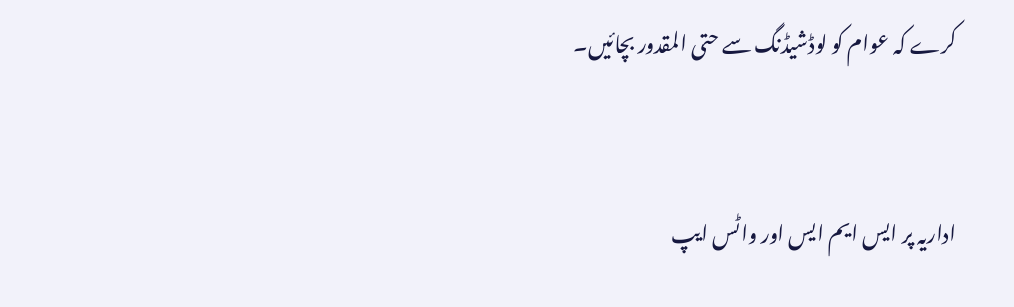کرے کہ عوام کو لوڈشیڈنگ سے حتی المقدور بچائیں۔


اداریہ پر ایس ایم ایس اور واٹس ایپ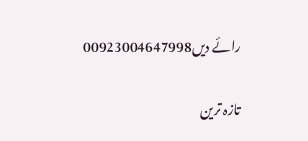رائے دیں00923004647998

تازہ ترین